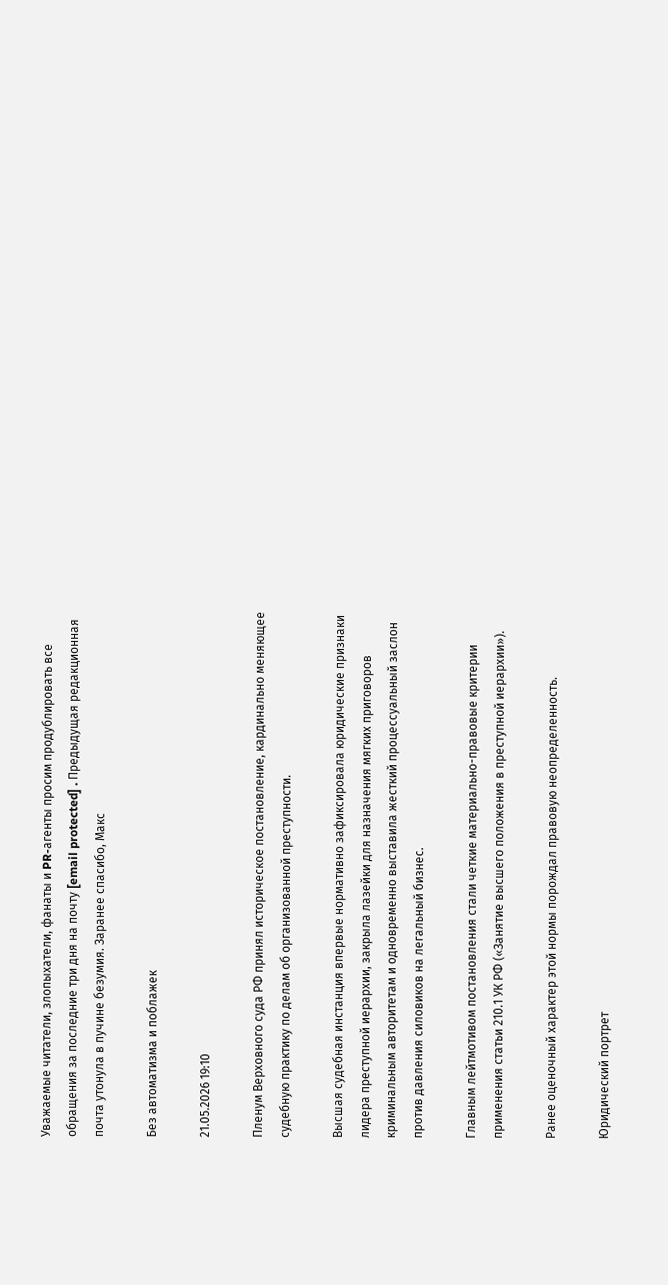Уважаемые читатели, злопыхатели, фанаты и PR-агенты просим продублировать все обращения за последние три дня на почту [email protected] . Предыдущая редакционная почта утонула в пучине безумия. Заранее спасибо, Макс

Без автоматизма и поблажек

21.05.2026 19:10

Пленум Верховного суда РФ принял историческое постановление, кардинально меняющее судебную практику по делам об организованной преступности.

Высшая судебная инстанция впервые нормативно зафиксировала юридические признаки лидера преступной иерархии, закрыла лазейки для назначения мягких приговоров криминальным авторитетам и одновременно выставила жесткий процессуальный заслон против давления силовиков на легальный бизнес.

Главным лейтмотивом постановления стали четкие материально-правовые критерии применения статьи 210.1 УК РФ («Занятие высшего положения в преступной иерархии»).

Ранее оценочный характер этой нормы порождал правовую неопределенность.

Юридический портрет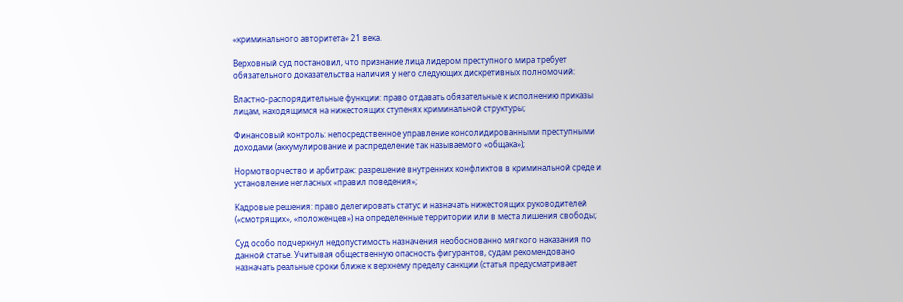«криминального авторитета» 21 века.

Верховный суд постановил, что признание лица лидером преступного мира требует обязательного доказательства наличия у него следующих дискретивных полномочий:

Властно-распорядительные функции: право отдавать обязательные к исполнению приказы лицам, находящимся на нижестоящих ступенях криминальной структуры;

Финансовый контроль: непосредственное управление консолидированными преступными доходами (аккумулирование и распределение так называемого «общака»);

Нормотворчество и арбитраж: разрешение внутренних конфликтов в криминальной среде и установление негласных «правил поведения»;

Кадровые решения: право делегировать статус и назначать нижестоящих руководителей («смотрящих», «положенцев») на определенные территории или в места лишения свободы;

Суд особо подчеркнул недопустимость назначения необоснованно мягкого наказания по данной статье. Учитывая общественную опасность фигурантов, судам рекомендовано назначать реальные сроки ближе к верхнему пределу санкции (статья предусматривает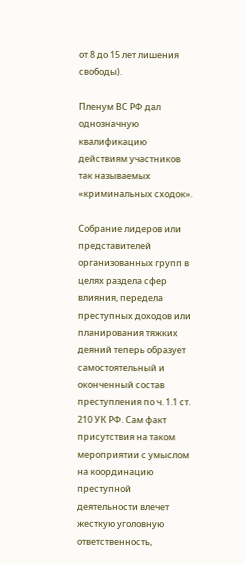от 8 до 15 лет лишения свободы).

Пленум ВС РФ дал однозначную квалификацию действиям участников так называемых «криминальных сходок».

Собрание лидеров или представителей организованных групп в целях раздела сфер влияния, передела преступных доходов или планирования тяжких деяний теперь образует самостоятельный и оконченный состав преступления по ч. 1.1 ст. 210 УК РФ. Сам факт присутствия на таком мероприятии с умыслом на координацию преступной деятельности влечет жесткую уголовную ответственность,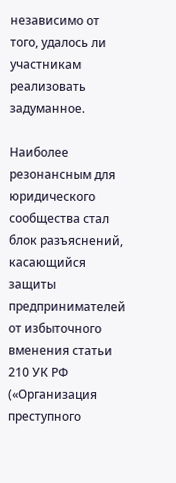независимо от того, удалось ли участникам реализовать задуманное.

Наиболее резонансным для юридического сообщества стал блок разъяснений, касающийся защиты предпринимателей от избыточного вменения статьи 210 УК РФ («Организация преступного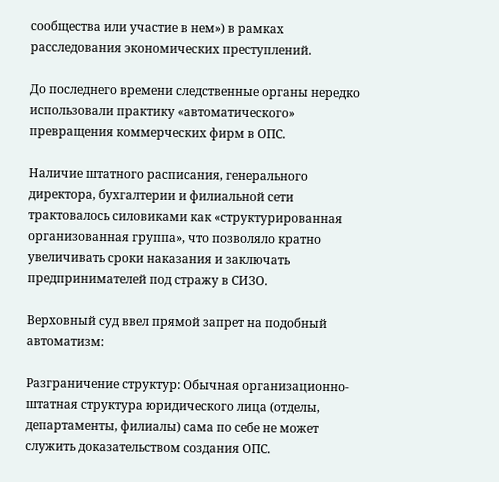сообщества или участие в нем») в рамках расследования экономических преступлений.

До последнего времени следственные органы нередко использовали практику «автоматического» превращения коммерческих фирм в ОПС.

Наличие штатного расписания, генерального директора, бухгалтерии и филиальной сети трактовалось силовиками как «структурированная организованная группа», что позволяло кратно увеличивать сроки наказания и заключать предпринимателей под стражу в СИЗО.

Верховный суд ввел прямой запрет на подобный автоматизм:

Разграничение структур: Обычная организационно-штатная структура юридического лица (отделы, департаменты, филиалы) сама по себе не может служить доказательством создания ОПС.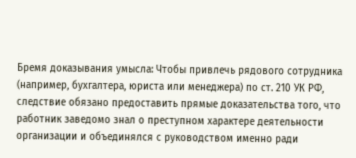Бремя доказывания умысла: Чтобы привлечь рядового сотрудника (например, бухгалтера, юриста или менеджера) по ст. 210 УК РФ, следствие обязано предоставить прямые доказательства того, что работник заведомо знал о преступном характере деятельности организации и объединялся с руководством именно ради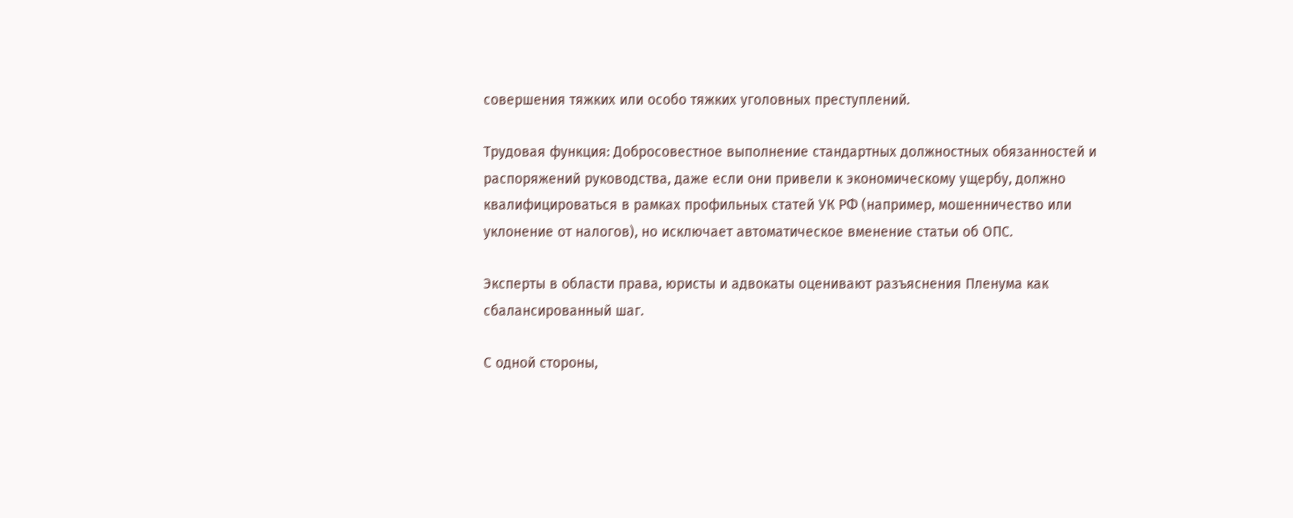совершения тяжких или особо тяжких уголовных преступлений.

Трудовая функция: Добросовестное выполнение стандартных должностных обязанностей и распоряжений руководства, даже если они привели к экономическому ущербу, должно квалифицироваться в рамках профильных статей УК РФ (например, мошенничество или уклонение от налогов), но исключает автоматическое вменение статьи об ОПС.

Эксперты в области права, юристы и адвокаты оценивают разъяснения Пленума как сбалансированный шаг.

С одной стороны,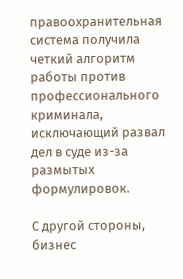правоохранительная система получила четкий алгоритм работы против профессионального криминала, исключающий развал дел в суде из-за размытых формулировок.

С другой стороны, бизнес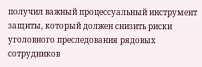получил важный процессуальный инструмент защиты, который должен снизить риски уголовного преследования рядовых сотрудников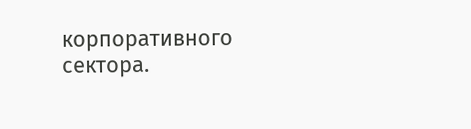корпоративного сектора.